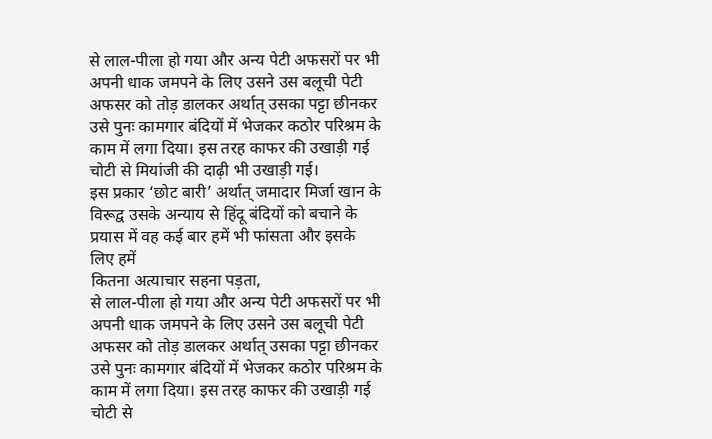से लाल-पीला हो गया और अन्य पेटी अफसरों पर भी अपनी धाक जमपने के लिए उसने उस बलूची पेटी अफसर को तोड़ डालकर अर्थात् उसका पट्टा छीनकर उसे पुनः कामगार बंदियों में भेजकर कठोर परिश्रम के काम में लगा दिया। इस तरह काफर की उखाड़ी गई चोटी से मियांजी की दाढ़ी भी उखाड़ी गई।
इस प्रकार ‘छोट बारी’ अर्थात् जमादार मिर्जा खान के विरूद्व उसके अन्याय से हिंदू बंदियों को बचाने के प्रयास में वह कई बार हमें भी फांसता और इसके लिए हमें
कितना अत्याचार सहना पड़ता,
से लाल-पीला हो गया और अन्य पेटी अफसरों पर भी अपनी धाक जमपने के लिए उसने उस बलूची पेटी अफसर को तोड़ डालकर अर्थात् उसका पट्टा छीनकर उसे पुनः कामगार बंदियों में भेजकर कठोर परिश्रम के काम में लगा दिया। इस तरह काफर की उखाड़ी गई चोटी से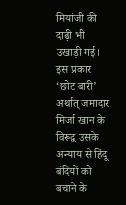मियांजी की दाढ़ी भी उखाड़ी गई।
इस प्रकार ‘छोट बारी’ अर्थात् जमादार मिर्जा खान के विरूद्व उसके अन्याय से हिंदू बंदियों को बचाने के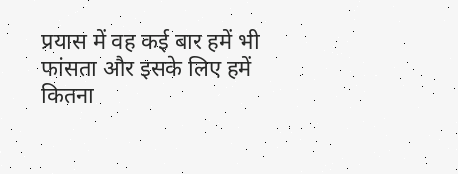प्रयास में वह कई बार हमें भी फांसता और इसके लिए हमें
कितना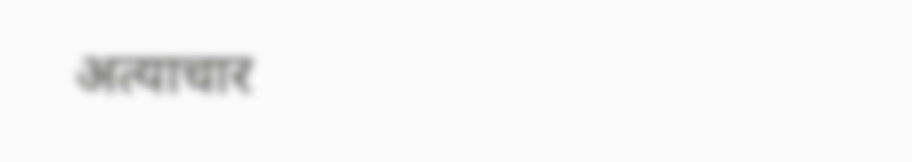अत्याचार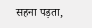सहना पड़ता,